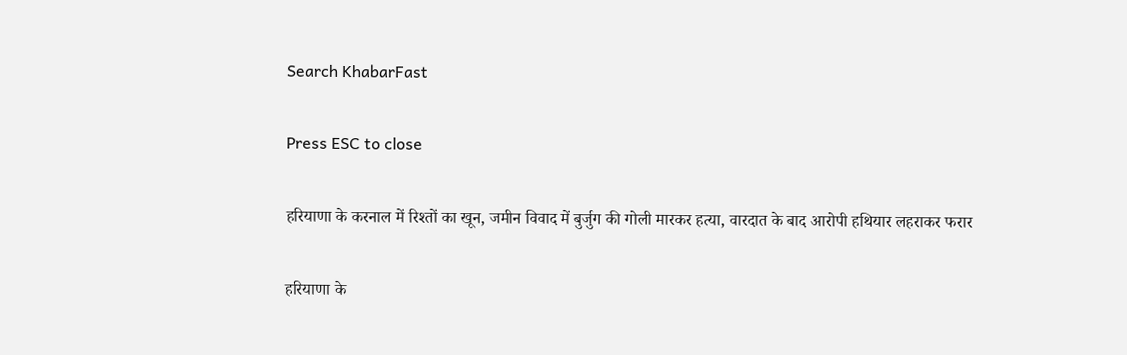Search KhabarFast

Press ESC to close

हरियाणा के करनाल में रिश्तों का खून, जमीन विवाद में बुर्जुग की गोली मारकर हत्या, वारदात के बाद आरोपी हथियार लहराकर फरार

हरियाणा के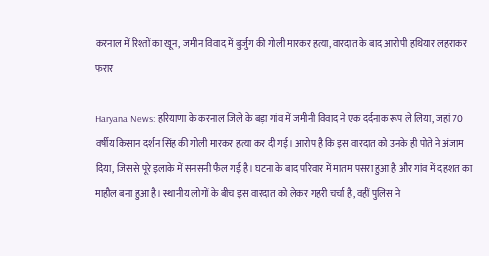करनाल में रिश्तों का खून, जमीन विवाद में बुर्जुग की गोली मारकर हत्या, वारदात के बाद आरोपी हथियार लहराकर फरार

Haryana News: हरियाणा के करनाल जिले के बड़ा गांव में जमीनी विवाद ने एक दर्दनाक रूप ले लिया, जहां 70 वर्षीय किसान दर्शन सिंह की गोली मारकर हत्या कर दी गई। आरोप है कि इस वारदात को उनके ही पोते ने अंजाम दिया, जिससे पूरे इलाके में सनसनी फैल गई है। घटना के बाद परिवार में मातम पसरा हुआ है और गांव में दहशत का माहौल बना हुआ है। स्थानीय लोगों के बीच इस वारदात को लेकर गहरी चर्चा है, वहीं पुलिस ने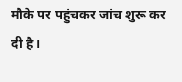मौके पर पहुंचकर जांच शुरू कर दी है।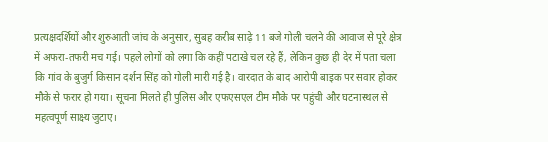प्रत्यक्षदर्शियों और शुरुआती जांच के अनुसार, सुबह करीब साढ़े 11 बजे गोली चलने की आवाज से पूरे क्षेत्र में अफरा-तफरी मच गई। पहले लोगों को लगा कि कहीं पटाखे चल रहे हैं, लेकिन कुछ ही देर में पता चला कि गांव के बुजुर्ग किसान दर्शन सिंह को गोली मारी गई है। वारदात के बाद आरोपी बाइक पर सवार होकर मौके से फरार हो गया। सूचना मिलते ही पुलिस और एफएसएल टीम मौके पर पहुंची और घटनास्थल से महत्वपूर्ण साक्ष्य जुटाए।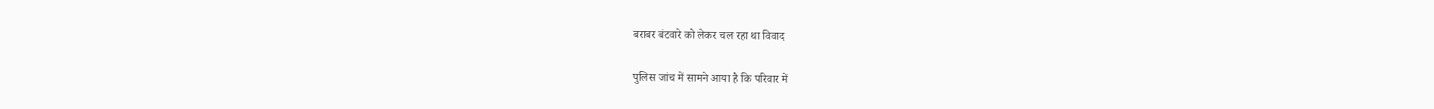बराबर बंटवारे को लेकर चल रहा था विवाद

पुलिस जांच में सामने आया है कि परिवार में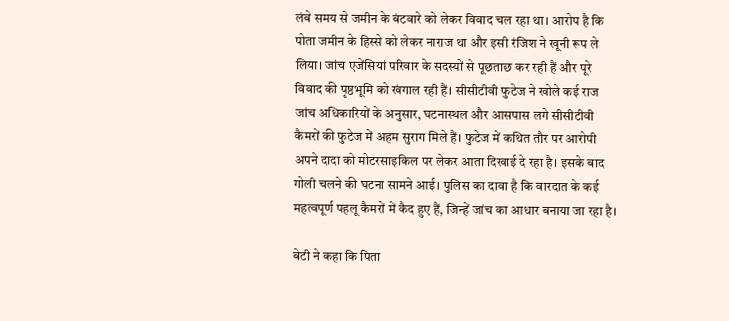लंबे समय से जमीन के बंटवारे को लेकर विवाद चल रहा था। आरोप है कि पोता जमीन के हिस्से को लेकर नाराज था और इसी रंजिश ने खूनी रूप ले लिया। जांच एजेंसियां परिवार के सदस्यों से पूछताछ कर रही हैं और पूरे विवाद की पृष्ठभूमि को खंगाल रही हैं। सीसीटीवी फुटेज ने खोले कई राज जांच अधिकारियों के अनुसार, घटनास्थल और आसपास लगे सीसीटीवी कैमरों की फुटेज में अहम सुराग मिले हैं। फुटेज में कथित तौर पर आरोपी अपने दादा को मोटरसाइकिल पर लेकर आता दिखाई दे रहा है। इसके बाद गोली चलने की घटना सामने आई। पुलिस का दावा है कि वारदात के कई महत्वपूर्ण पहलू कैमरों में कैद हुए हैं, जिन्हें जांच का आधार बनाया जा रहा है।

बेटी ने कहा कि पिता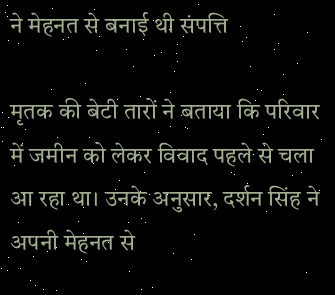ने मेहनत से बनाई थी संपत्ति

मृतक की बेटी तारों ने बताया कि परिवार में जमीन को लेकर विवाद पहले से चला आ रहा था। उनके अनुसार, दर्शन सिंह ने अपनी मेहनत से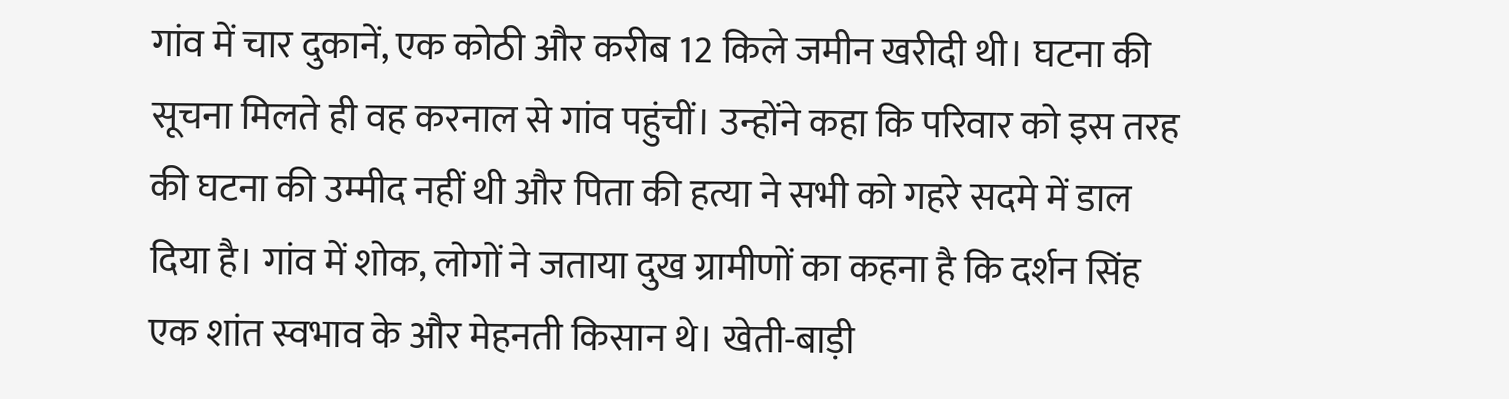गांव में चार दुकानें, एक कोठी और करीब 12 किले जमीन खरीदी थी। घटना की सूचना मिलते ही वह करनाल से गांव पहुंचीं। उन्होंने कहा कि परिवार को इस तरह की घटना की उम्मीद नहीं थी और पिता की हत्या ने सभी को गहरे सदमे में डाल दिया है। गांव में शोक, लोगों ने जताया दुख ग्रामीणों का कहना है कि दर्शन सिंह एक शांत स्वभाव के और मेहनती किसान थे। खेती-बाड़ी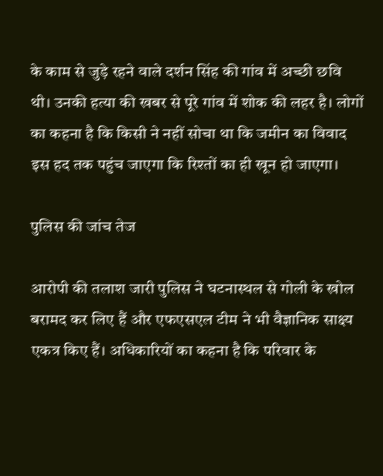के काम से जुड़े रहने वाले दर्शन सिंह की गांव में अच्छी छवि थी। उनकी हत्या की खबर से पूरे गांव में शोक की लहर है। लोगों का कहना है कि किसी ने नहीं सोचा था कि जमीन का विवाद इस हद तक पहुंच जाएगा कि रिश्तों का ही खून हो जाएगा।

पुलिस की जांच तेज

आरोपी की तलाश जारी पुलिस ने घटनास्थल से गोली के खोल बरामद कर लिए हैं और एफएसएल टीम ने भी वैज्ञानिक साक्ष्य एकत्र किए हैं। अधिकारियों का कहना है कि परिवार के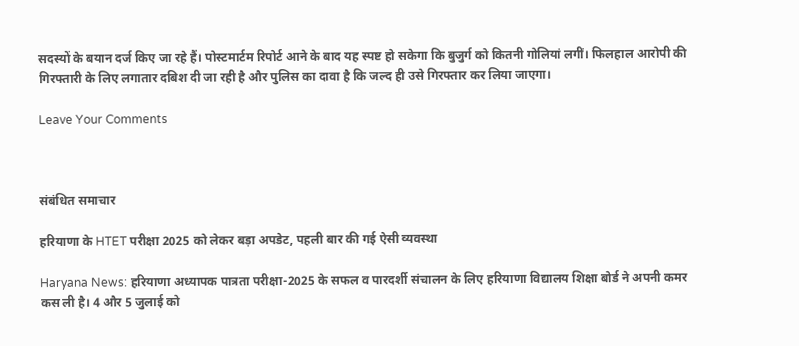सदस्यों के बयान दर्ज किए जा रहे हैं। पोस्टमार्टम रिपोर्ट आने के बाद यह स्पष्ट हो सकेगा कि बुजुर्ग को कितनी गोलियां लगीं। फिलहाल आरोपी की गिरफ्तारी के लिए लगातार दबिश दी जा रही है और पुलिस का दावा है कि जल्द ही उसे गिरफ्तार कर लिया जाएगा।

Leave Your Comments



संबंधित समाचार

हरियाणा के HTET परीक्षा 2025 को लेकर बड़ा अपडेट, पहली बार की गई ऐसी व्यवस्था

Haryana News: हरियाणा अध्यापक पात्रता परीक्षा-2025 के सफल व पारदर्शी संचालन के लिए हरियाणा विद्यालय शिक्षा बोर्ड ने अपनी कमर कस ली है। 4 और 5 जुलाई को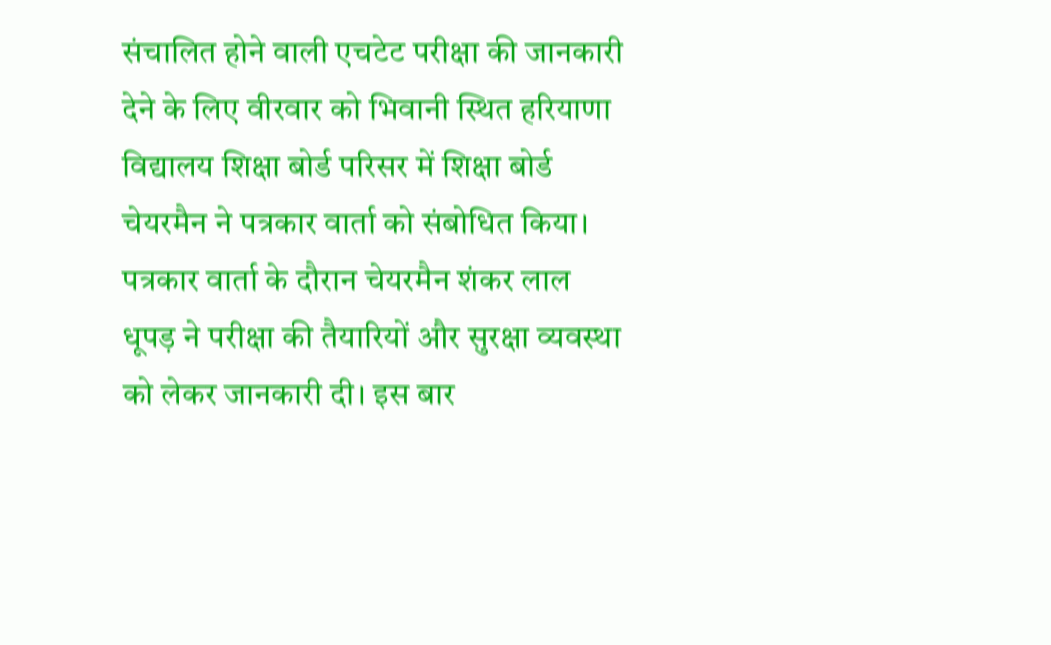संचालित होने वाली एचटेट परीक्षा की जानकारी देने के लिए वीरवार को भिवानी स्थित हरियाणा विद्यालय शिक्षा बोर्ड परिसर में शिक्षा बोर्ड चेयरमैन ने पत्रकार वार्ता को संबोधित किया। पत्रकार वार्ता के दौरान चेयरमैन शंकर लाल धूपड़ ने परीक्षा की तैयारियों और सुरक्षा व्यवस्था को लेकर जानकारी दी। इस बार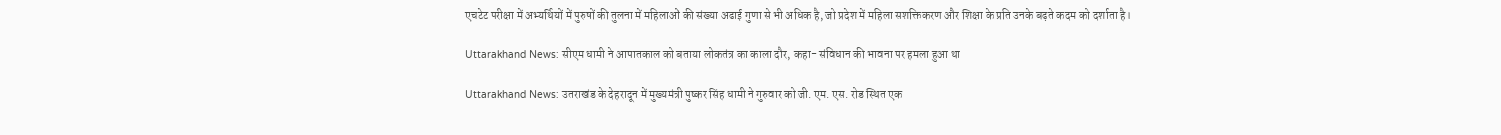एचटेट परीक्षा में अभ्यर्थियों में पुरुषों की तुलना में महिलाओं की संख्या अढाई गुणा से भी अधिक है, जो प्रदेश में महिला सशक्तिकरण और शिक्षा के प्रति उनके बढ़ते कदम को दर्शाता है।

Uttarakhand News: सीएम धामी ने आपातकाल को बताया लोकतंत्र का काला दौर, कहा- संविधान की भावना पर हमला हुआ था

Uttarakhand News: उतराखंड के देहरादून में मुख्यमंत्री पुष्कर सिंह धामी ने गुरुवार को जी. एम. एस. रोड स्थित एक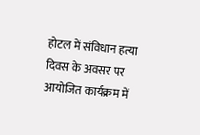होटल में संविधान हत्या दिवस के अवसर पर आयोजित कार्यक्रम में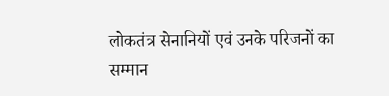लोकतंत्र सेनानियों एवं उनके परिजनों का सम्मान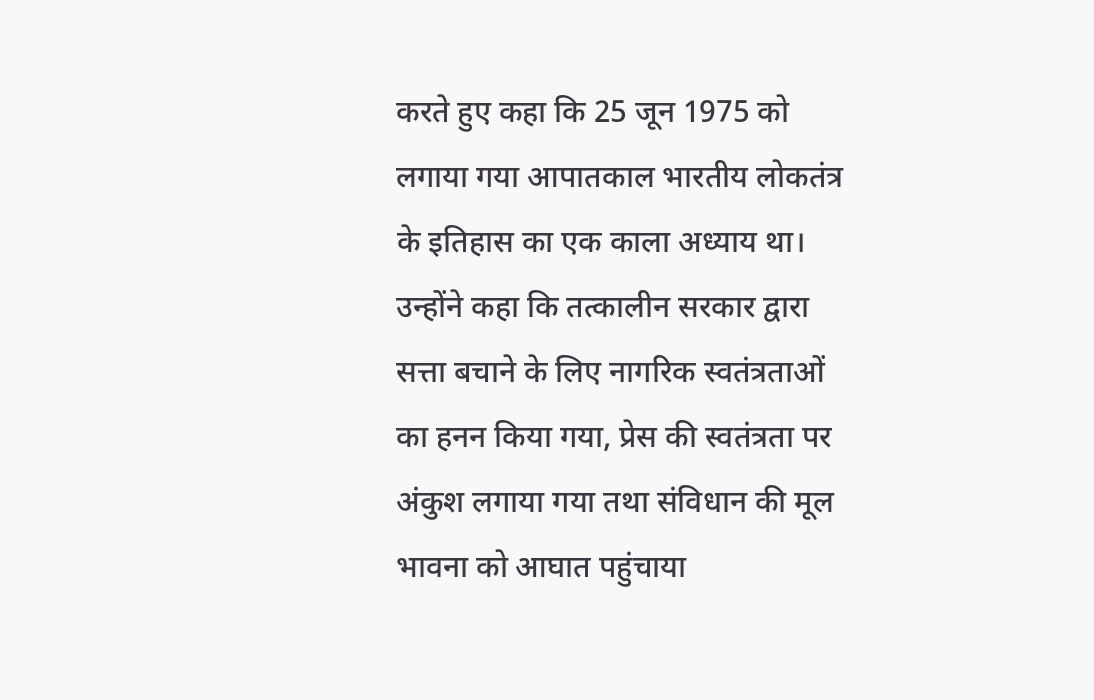करते हुए कहा कि 25 जून 1975 को लगाया गया आपातकाल भारतीय लोकतंत्र के इतिहास का एक काला अध्याय था। उन्होंने कहा कि तत्कालीन सरकार द्वारा सत्ता बचाने के लिए नागरिक स्वतंत्रताओं का हनन किया गया, प्रेस की स्वतंत्रता पर अंकुश लगाया गया तथा संविधान की मूल भावना को आघात पहुंचाया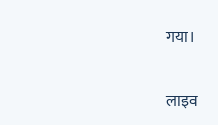गया।

लाइव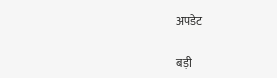अपडेट

बड़ी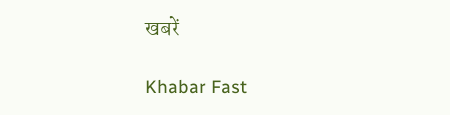खबरें

Khabar Fast